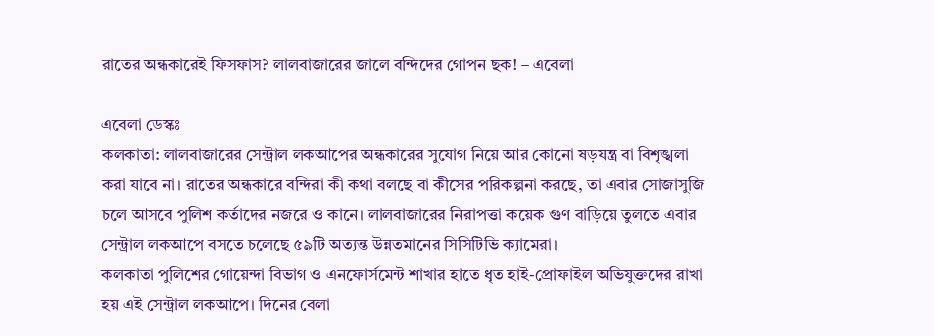রাতের অন্ধকারেই ফিসফাস? লালবাজারের জালে বন্দিদের গোপন ছক! – এবেলা

এবেলা ডেস্কঃ
কলকাতা: লালবাজারের সেন্ট্রাল লকআপের অন্ধকারের সুযোগ নিয়ে আর কোনো ষড়যন্ত্র বা বিশৃঙ্খলা করা যাবে না। রাতের অন্ধকারে বন্দিরা কী কথা বলছে বা কীসের পরিকল্পনা করছে, তা এবার সোজাসুজি চলে আসবে পুলিশ কর্তাদের নজরে ও কানে। লালবাজারের নিরাপত্তা কয়েক গুণ বাড়িয়ে তুলতে এবার সেন্ট্রাল লকআপে বসতে চলেছে ৫৯টি অত্যন্ত উন্নতমানের সিসিটিভি ক্যামেরা।
কলকাতা পুলিশের গোয়েন্দা বিভাগ ও এনফোর্সমেন্ট শাখার হাতে ধৃত হাই-প্রোফাইল অভিযুক্তদের রাখা হয় এই সেন্ট্রাল লকআপে। দিনের বেলা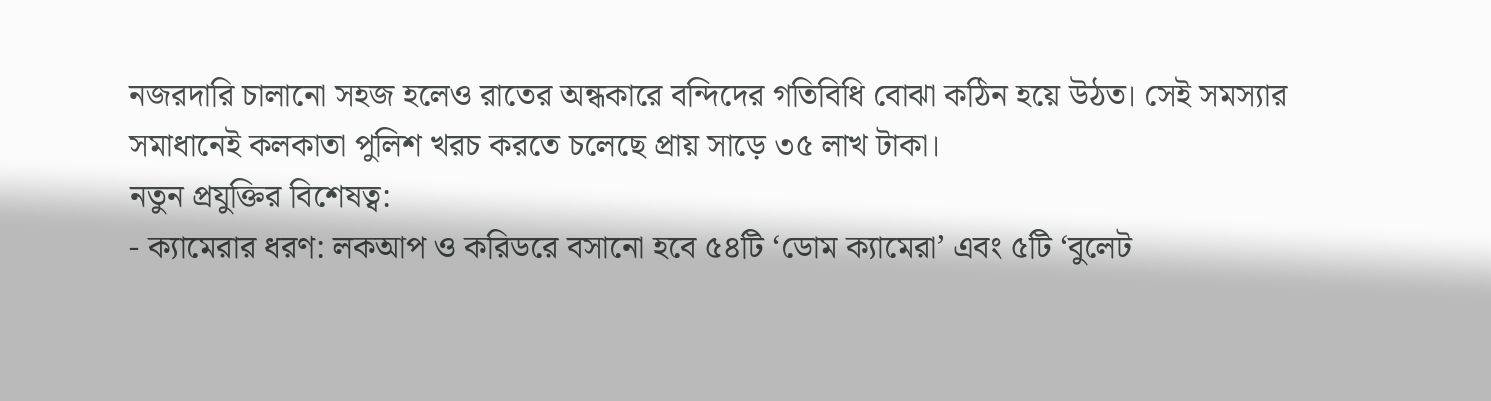নজরদারি চালানো সহজ হলেও রাতের অন্ধকারে বন্দিদের গতিবিধি বোঝা কঠিন হয়ে উঠত। সেই সমস্যার সমাধানেই কলকাতা পুলিশ খরচ করতে চলেছে প্রায় সাড়ে ৩৫ লাখ টাকা।
নতুন প্রযুক্তির বিশেষত্ব:
- ক্যামেরার ধরণ: লকআপ ও করিডরে বসানো হবে ৫৪টি ‘ডোম ক্যামেরা’ এবং ৫টি ‘বুলেট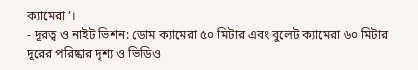ক্যামেরা’।
- দূরত্ব ও নাইট ভিশন: ডোম ক্যামেরা ৫০ মিটার এবং বুলেট ক্যামেরা ৬০ মিটার দূরের পরিষ্কার দৃশ্য ও ভিডিও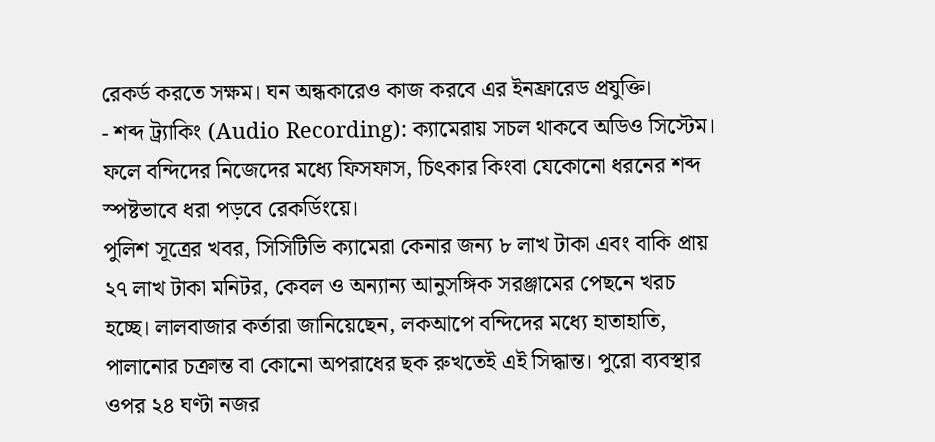রেকর্ড করতে সক্ষম। ঘন অন্ধকারেও কাজ করবে এর ইনফ্রারেড প্রযুক্তি।
- শব্দ ট্র্যাকিং (Audio Recording): ক্যামেরায় সচল থাকবে অডিও সিস্টেম। ফলে বন্দিদের নিজেদের মধ্যে ফিসফাস, চিৎকার কিংবা যেকোনো ধরনের শব্দ স্পষ্টভাবে ধরা পড়বে রেকর্ডিংয়ে।
পুলিশ সূত্রের খবর, সিসিটিভি ক্যামেরা কেনার জন্য ৮ লাখ টাকা এবং বাকি প্রায় ২৭ লাখ টাকা মনিটর, কেবল ও অন্যান্য আনুসঙ্গিক সরঞ্জামের পেছনে খরচ হচ্ছে। লালবাজার কর্তারা জানিয়েছেন, লকআপে বন্দিদের মধ্যে হাতাহাতি, পালানোর চক্রান্ত বা কোনো অপরাধের ছক রুখতেই এই সিদ্ধান্ত। পুরো ব্যবস্থার ওপর ২৪ ঘণ্টা নজর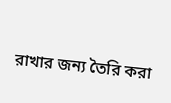রাখার জন্য তৈরি করা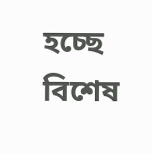হচ্ছে বিশেষ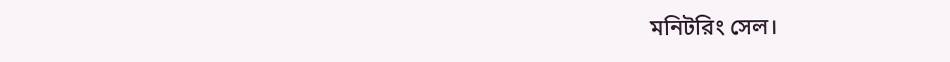মনিটরিং সেল।